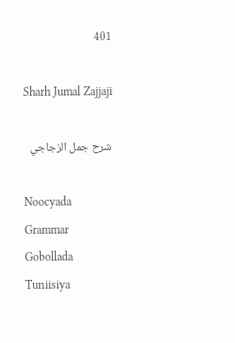401

Sharh Jumal Zajjaji

شرح جمل الزجاجي

Noocyada
Grammar
Gobollada
Tuniisiya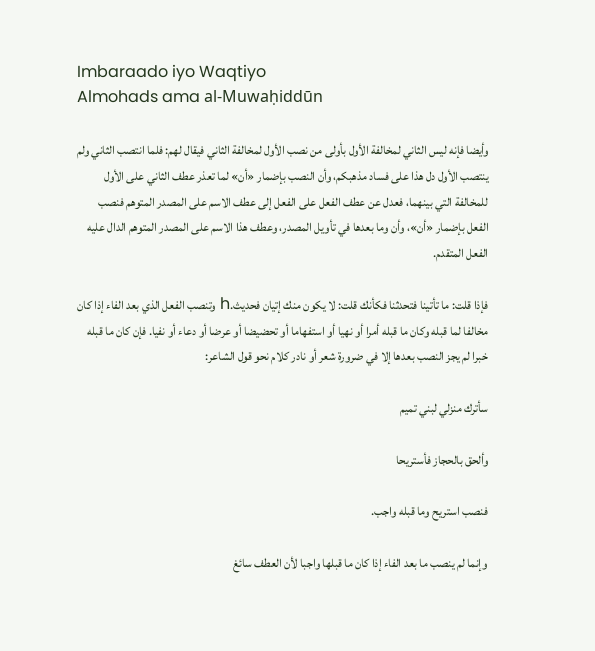Imbaraado iyo Waqtiyo
Almohads ama al-Muwaḥiddūn

وأيضا فإنه ليس الثاني لمخالفة الأول بأولى من نصب الأول لمخالفة الثاني فيقال لهم: فلما انتصب الثاني ولم ينتصب الأول دل هذا على فساد مذهبكم، وأن النصب بإضمار «أن» لما تعذر عطف الثاني على الأول للمخالفة التي بينهما، فعدل عن عطف الفعل على الفعل إلى عطف الاسم على المصدر المتوهم فنصب الفعل بإضمار «أن»، وأن وما بعدها في تأويل المصدر، وعطف هذا الاسم على المصدر المتوهم الدال عليه الفعل المتقدم.

فإذا قلت: ما تأتينا فتحدثنا فكأنك قلت: لا يكون منك إتيان فحديث.h وتنصب الفعل الذي بعد الفاء إذا كان مخالفا لما قبله وكان ما قبله أمرا أو نهيا أو استفهاما أو تحضيضا أو عرضا أو دعاء أو نفيا. فإن كان ما قبله خبرا لم يجز النصب بعدها إلا في ضرورة شعر أو نادر كلام نحو قول الشاعر:

سأترك منزلي لبني تميم

وألحق بالحجاز فأستريحا

فنصب استريح وما قبله واجب.

وإنما لم ينصب ما بعد الفاء إذا كان ما قبلها واجبا لأن العطف سائغ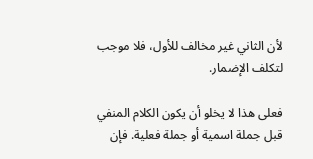لأن الثاني غير مخالف للأول، فلا موجب لتكلف الإضمار.

فعلى هذا لا يخلو أن يكون الكلام المنفي قبل جملة اسمية أو جملة فعلية. فإن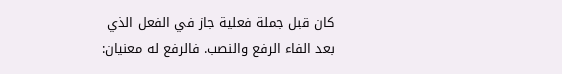كان قبل جملة فعلية جاز في الفعل الذي بعد الفاء الرفع والنصب. فالرفع له معنيان: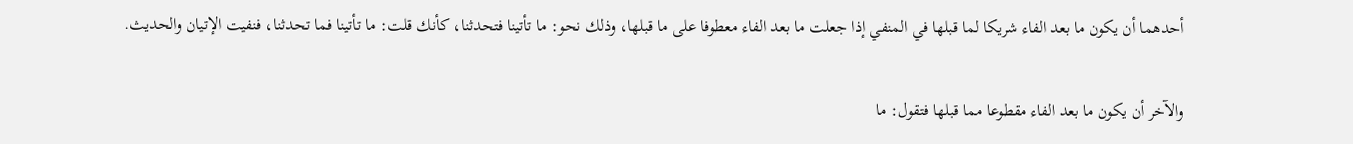أحدهما أن يكون ما بعد الفاء شريكا لما قبلها في المنفي إذا جعلت ما بعد الفاء معطوفا على ما قبلها، وذلك نحو: ما تأتينا فتحدثنا، كأنك قلت: ما تأتينا فما تحدثنا، فنفيت الإتيان والحديث.

والآخر أن يكون ما بعد الفاء مقطوعا مما قبلها فتقول: ما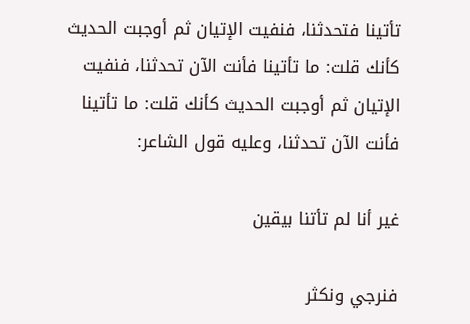تأتينا فتحدثنا، فنفيت الإتيان ثم أوجبت الحديث كأنك قلت: ما تأتينا فأنت الآن تحدثنا، فنفيت الإتيان ثم أوجبت الحديث كأنك قلت: ما تأتينا فأنت الآن تحدثنا، وعليه قول الشاعر:

غير أنا لم تأتنا بيقين

فنرجي ونكثر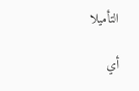التأميلا

أي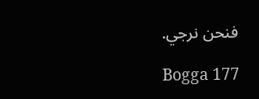فنحن نرجي.

Bogga 177